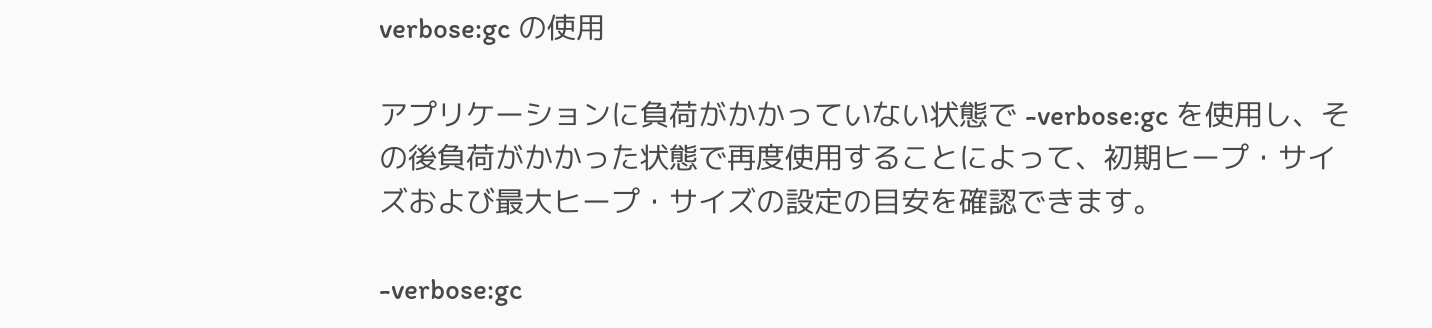verbose:gc の使用

アプリケーションに負荷がかかっていない状態で -verbose:gc を使用し、その後負荷がかかった状態で再度使用することによって、初期ヒープ・サイズおよび最大ヒープ・サイズの設定の目安を確認できます。

-verbose:gc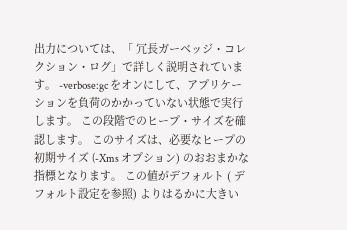出力については、「 冗長ガーベッジ・コレクション・ログ」で詳しく説明されています。 -verbose:gc をオンにして、アプリケーションを負荷のかかっていない状態で実行します。 この段階でのヒープ・サイズを確認します。 このサイズは、必要なヒープの初期サイズ (-Xms オプション) のおおまかな指標となります。 この値がデフォルト ( デフォルト設定を参照) よりはるかに大きい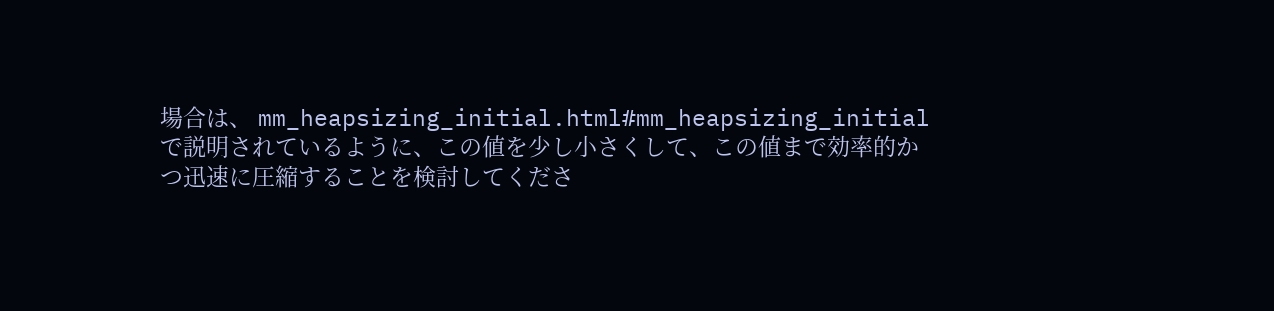場合は、 mm_heapsizing_initial.html#mm_heapsizing_initialで説明されているように、この値を少し小さくして、この値まで効率的かつ迅速に圧縮することを検討してくださ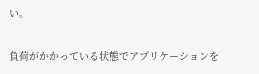い。

負荷がかかっている状態でアプリケーションを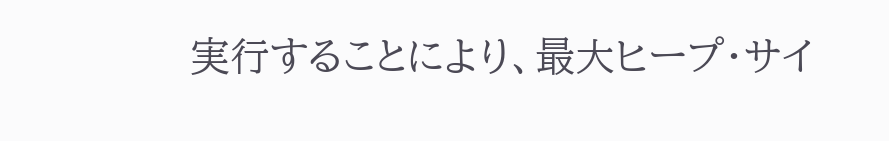実行することにより、最大ヒープ・サイ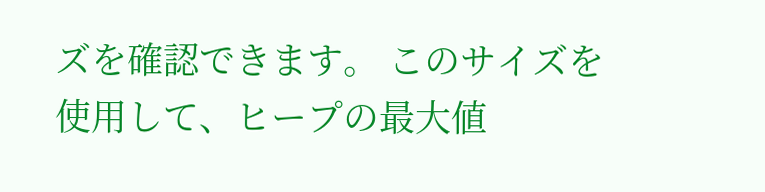ズを確認できます。 このサイズを使用して、ヒープの最大値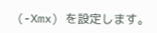(-Xmx) を設定します。